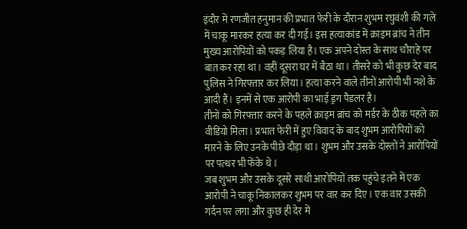इंदौर में रणजीत हनुमान की प्रभात फेरी के दौरान शुभम रघुवंशी की गले में चाकू मारकर हत्या कर दी गई। इस हत्याकांड में क्राइम ब्रांच ने तीन मुख्य आरोपियों को पकड़ लिया है। एक अपने दोस्त के साथ चौराहे पर बात कर रहा था। वहीं दूसरा घर में बैठा था। तीसरे को भी कुछ देर बाद पुलिस ने गिरफ्तार कर लिया। हत्या करने वाले तीनों आरोपी भी नशे के आदी हैं। इनमें से एक आरोपी का भाई ड्रग पैडलर है।
तीनों को गिरफ्तार करने के पहले क्राइम ब्रांच को मर्डर के ठीक पहले का वीडियो मिला। प्रभात फेरी में हुए विवाद के बाद शुभम आरोपियों को मारने के लिए उनके पीछे दौड़ा था। शुभम और उसके दोस्तों ने आरोपियों पर पत्थर भी फेंके थे।
जब शुभम और उसके दूसरे साथी आरोपियों तक पहुंचे इतने में एक आरोपी ने चाकू निकालकर शुभम पर वार कर दिए। एक वार उसकी गर्दन पर लगा और कुछ ही देर में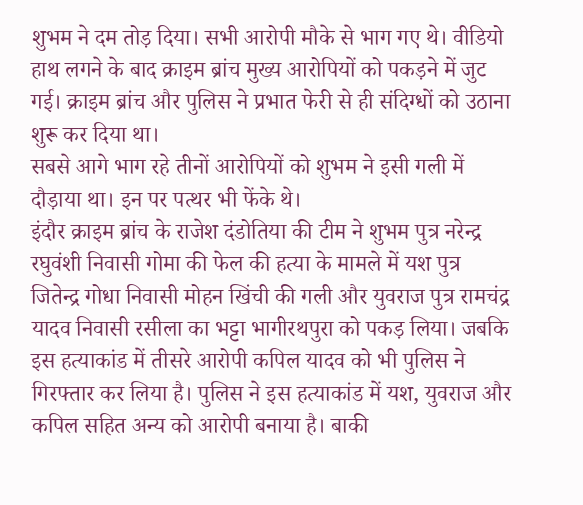शुभम ने दम तोड़ दिया। सभी आरोपी मौके से भाग गए थे। वीडियो हाथ लगने के बाद क्राइम ब्रांच मुख्य आरोपियों को पकड़ने में जुट गई। क्राइम ब्रांच और पुलिस ने प्रभात फेरी से ही संदिग्धों को उठाना शुरू कर दिया था।
सबसे आगे भाग रहे तीनों आरोपियों को शुभम ने इसी गली में दौड़ाया था। इन पर पत्थर भी फेंके थे।
इंदौर क्राइम ब्रांच के राजेश दंडोतिया की टीम ने शुभम पुत्र नरेन्द्र रघुवंशी निवासी गोमा की फेल की हत्या के मामले में यश पुत्र जितेन्द्र गोधा निवासी मोहन खिंची की गली और युवराज पुत्र रामचंद्र यादव निवासी रसीला का भट्टा भागीरथपुरा को पकड़ लिया। जबकि इस हत्याकांड में तीसरे आरोपी कपिल यादव को भी पुलिस ने गिरफ्तार कर लिया है। पुलिस ने इस हत्याकांड में यश, युवराज और कपिल सहित अन्य को आरोपी बनाया है। बाकी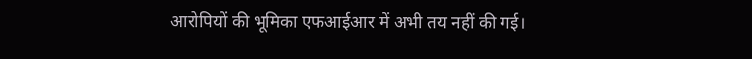आरोपियों की भूमिका एफआईआर में अभी तय नहीं की गई।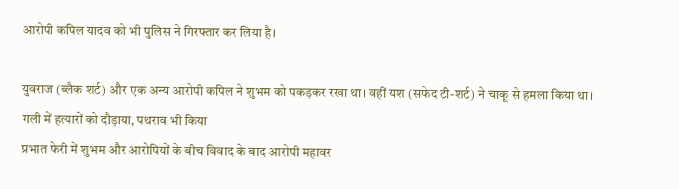आरोपी कपिल यादव को भी पुलिस ने गिरफ्तार कर लिया है।

युवराज (ब्लैक शर्ट) और एक अन्य आरोपी कपिल ने शुभम को पकड़कर रखा था। वहीं यश (सफेद टी-शर्ट) ने चाकू से हमला किया था।
गली में हत्यारों को दौड़ाया, पथराव भी किया
प्रभात फेरी में शुभम और आरोपियों के बीच विवाद के बाद आरोपी महावर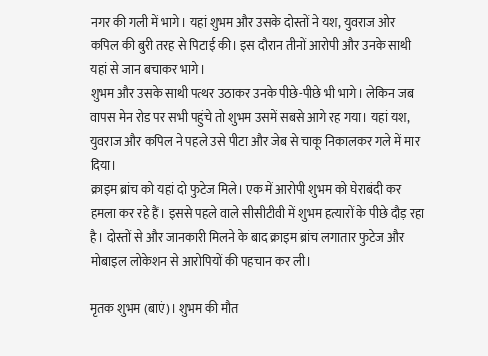नगर की गली में भागे। यहां शुभम और उसके दोस्तों ने यश, युवराज ओर कपिल की बुरी तरह से पिटाई की। इस दौरान तीनों आरोपी और उनके साथी यहां से जान बचाकर भागे।
शुभम और उसके साथी पत्थर उठाकर उनके पीछे-पीछे भी भागे। लेकिन जब वापस मेन रोड पर सभी पहुंचे तो शुभम उसमें सबसे आगे रह गया। यहां यश, युवराज और कपिल ने पहले उसे पीटा और जेब से चाकू निकालकर गले में मार दिया।
क्राइम ब्रांच को यहां दो फुटेज मिले। एक में आरोपी शुभम को घेराबंदी कर हमला कर रहे हैं। इससे पहले वाले सीसीटीवी में शुभम हत्यारों के पीछे दौड़ रहा है। दोस्तों से और जानकारी मिलने के बाद क्राइम ब्रांच लगातार फुटेज और मोबाइल लोकेशन से आरोपियों की पहचान कर ली।

मृतक शुभम (बाएं)। शुभम की मौत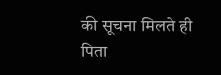की सूचना मिलते ही पिता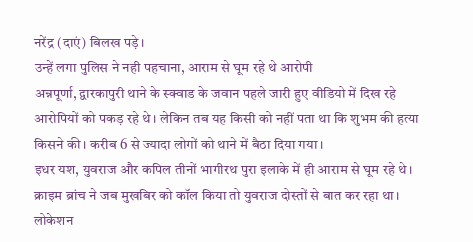नरेंद्र (दाएं) बिलख पड़े।
उन्हें लगा पुलिस ने नही पहचाना, आराम से घूम रहे थे आरोपी
अन्नपूर्णा, द्वारकापुरी थाने के स्क्वाड के जवान पहले जारी हुए वीडियो में दिख रहे आरोपियों को पकड़ रहे थे। लेकिन तब यह किसी को नहीं पता था कि शुभम की हत्या किसने की। करीब 6 से ज्यादा लोगों को थाने में बैठा दिया गया।
इधर यश, युवराज और कपिल तीनों भागीरथ पुरा इलाके में ही आराम से घूम रहे थे। क्राइम ब्रांच ने जब मुखबिर को कॉल किया तो युवराज दोस्तों से बात कर रहा था। लोकेशन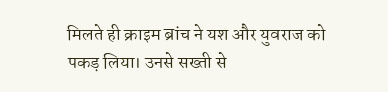मिलते ही क्राइम ब्रांच ने यश और युवराज को पकड़ लिया। उनसे सख्ती से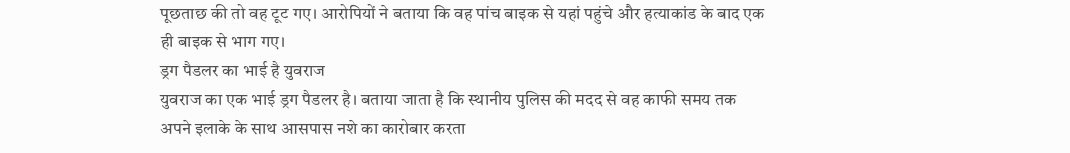पूछताछ की तो वह टूट गए। आरोपियों ने बताया कि वह पांच बाइक से यहां पहुंचे और हत्याकांड के बाद एक ही बाइक से भाग गए।
ड्रग पैडलर का भाई है युवराज
युवराज का एक भाई ड्रग पैडलर है। बताया जाता है कि स्थानीय पुलिस की मदद से वह काफी समय तक अपने इलाके के साथ आसपास नशे का कारोबार करता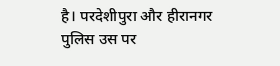है। परदेशीपुरा और हीरानगर पुलिस उस पर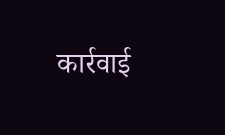कार्रवाई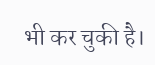भी कर चुकी है।